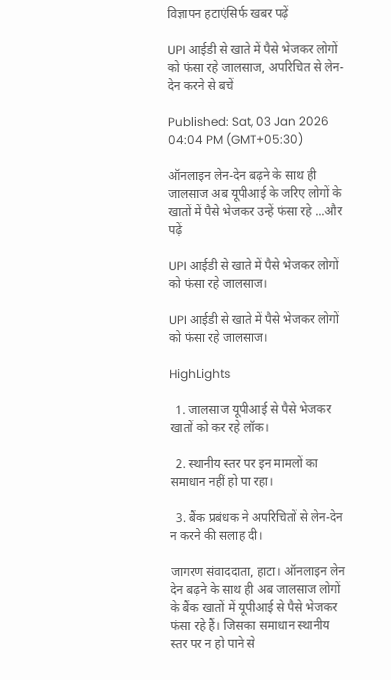विज्ञापन हटाएंसिर्फ खबर पढ़ें

UPI आईडी से खाते में पैसे भेजकर लोगों को फंसा रहे जालसाज, अपरिचित से लेन-देन करने से बचें

Published: Sat, 03 Jan 2026 04:04 PM (GMT+05:30)

ऑनलाइन लेन-देन बढ़ने के साथ ही जालसाज अब यूपीआई के जरिए लोगों के खातों में पैसे भेजकर उन्हें फंसा रहे ...और पढ़ें

UPI आईडी से खाते में पैसे भेजकर लोगों को फंसा रहे जालसाज।

UPI आईडी से खाते में पैसे भेजकर लोगों को फंसा रहे जालसाज।

HighLights

  1. जालसाज यूपीआई से पैसे भेजकर खातों को कर रहे लॉक।

  2. स्थानीय स्तर पर इन मामलों का समाधान नहीं हो पा रहा।

  3. बैंक प्रबंधक ने अपरिचितों से लेन-देन न करने की सलाह दी।

जागरण संवाददाता, हाटा। ऑनलाइन लेन देन बढ़ने के साथ ही अब जालसाज लोगों के बैंक खातों में यूपीआई से पैसे भेजकर फंसा रहे हैं। जिसका समाधान स्थानीय स्तर पर न हो पाने से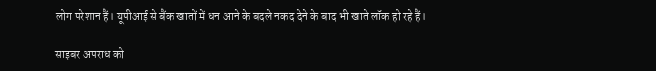लोग परेशान हैं। यूपीआई से बैंक खातों में धन आने के बदले नकद देने के बाद भी खाते लॉक हो रहे हैं।

साइबर अपराध को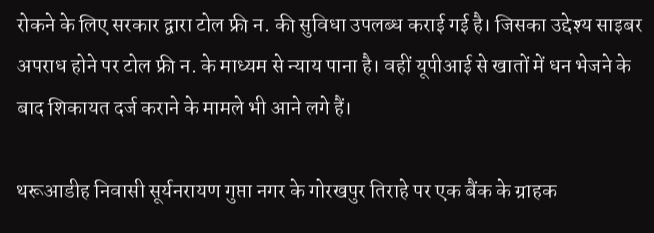रोकने के लिए सरकार द्वारा टोल फ्री न. की सुविधा उपलब्ध कराई गई है। जिसका उद्देश्य साइबर अपराध होने पर टोल फ्री न. के माध्यम से न्याय पाना है। वहीं यूपीआई से खातों में धन भेजने के बाद शिकायत दर्ज कराने के मामले भी आने लगे हैं।

थरूआडीह निवासी सूर्यनरायण गुप्ता नगर के गोरखपुर तिराहे पर एक बैंक के ग्राहक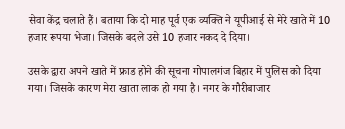सेवा केंद्र चलाते हैं। बताया कि दो माह पूर्व एक व्यक्ति ने यूपीआई से मेरे खाते में 10 हजार रूपया भेजा। जिसके बदले उसे 10 हजार नकद दे दिया।

उसके द्वारा अपने खाते में फ्राड होने की सूचना गोपालगंज बिहार में पुलिस को दिया गया। जिसके कारण मेरा खाता लाक हो गया है। नगर के गौरीबाजार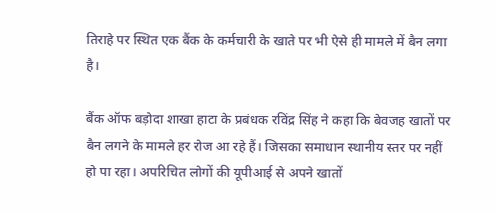तिराहे पर स्थित एक बैंक के कर्मचारी के खाते पर भी ऐसे ही मामले में बैन लगा है।

बैंक ऑफ बड़ोदा शाखा हाटा के प्रबंधक रविंद्र सिंह ने कहा कि बेवजह खातों पर बैन लगने के मामले हर रोज आ रहे हैं। जिसका समाधान स्थानीय स्तर पर नहीं हो पा रहा। अपरिचित लोगों की यूपीआई से अपने खातों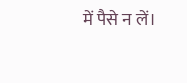में पैसे न लें।